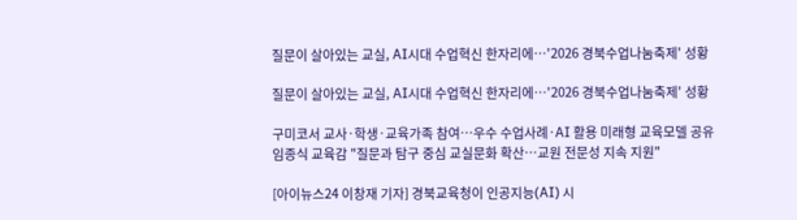질문이 살아있는 교실, AI시대 수업혁신 한자리에…'2026 경북수업나눔축제' 성황

질문이 살아있는 교실, AI시대 수업혁신 한자리에…'2026 경북수업나눔축제' 성황

구미코서 교사·학생·교육가족 참여…우수 수업사례·AI 활용 미래형 교육모델 공유
임종식 교육감 "질문과 탐구 중심 교실문화 확산…교원 전문성 지속 지원"

[아이뉴스24 이창재 기자] 경북교육청이 인공지능(AI) 시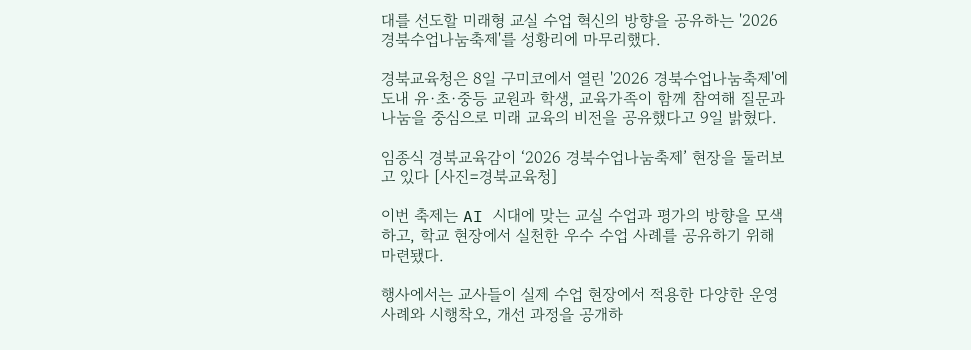대를 선도할 미래형 교실 수업 혁신의 방향을 공유하는 '2026 경북수업나눔축제'를 성황리에 마무리했다.

경북교육청은 8일 구미코에서 열린 '2026 경북수업나눔축제'에 도내 유·초·중등 교원과 학생, 교육가족이 함께 참여해 질문과 나눔을 중심으로 미래 교육의 비전을 공유했다고 9일 밝혔다.

임종식 경북교육감이 ‘2026 경북수업나눔축제’ 현장을 둘러보고 있다 [사진=경북교육청]

이번 축제는 AI 시대에 맞는 교실 수업과 평가의 방향을 모색하고, 학교 현장에서 실천한 우수 수업 사례를 공유하기 위해 마련됐다.

행사에서는 교사들이 실제 수업 현장에서 적용한 다양한 운영 사례와 시행착오, 개선 과정을 공개하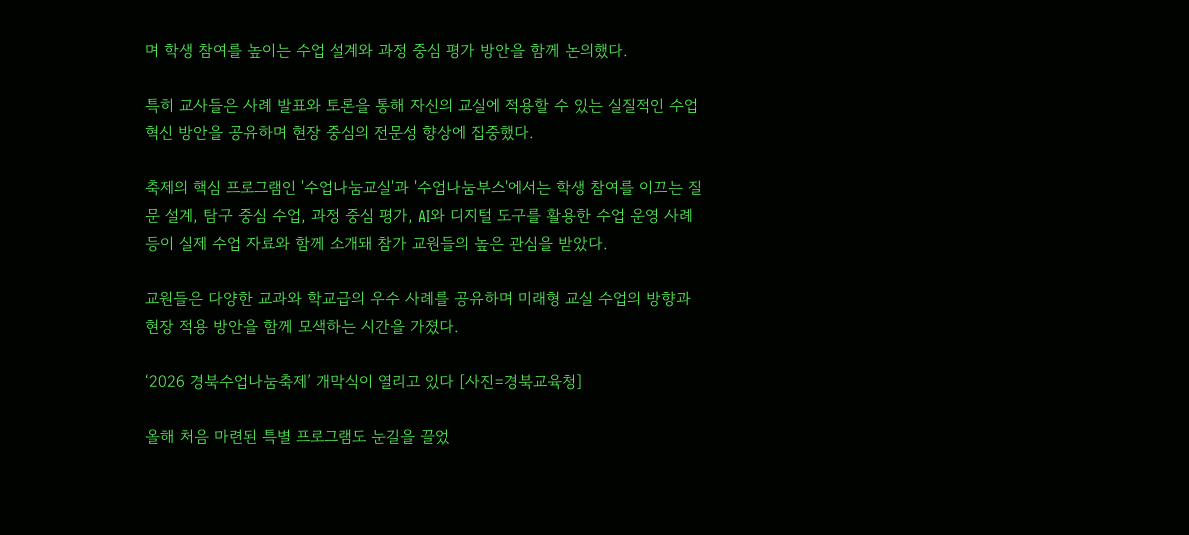며 학생 참여를 높이는 수업 설계와 과정 중심 평가 방안을 함께 논의했다.

특히 교사들은 사례 발표와 토론을 통해 자신의 교실에 적용할 수 있는 실질적인 수업 혁신 방안을 공유하며 현장 중심의 전문성 향상에 집중했다.

축제의 핵심 프로그램인 '수업나눔교실'과 '수업나눔부스'에서는 학생 참여를 이끄는 질문 설계, 탐구 중심 수업, 과정 중심 평가, AI와 디지털 도구를 활용한 수업 운영 사례 등이 실제 수업 자료와 함께 소개돼 참가 교원들의 높은 관심을 받았다.

교원들은 다양한 교과와 학교급의 우수 사례를 공유하며 미래형 교실 수업의 방향과 현장 적용 방안을 함께 모색하는 시간을 가졌다.

‘2026 경북수업나눔축제’ 개막식이 열리고 있다 [사진=경북교육청]

올해 처음 마련된 특별 프로그램도 눈길을 끌었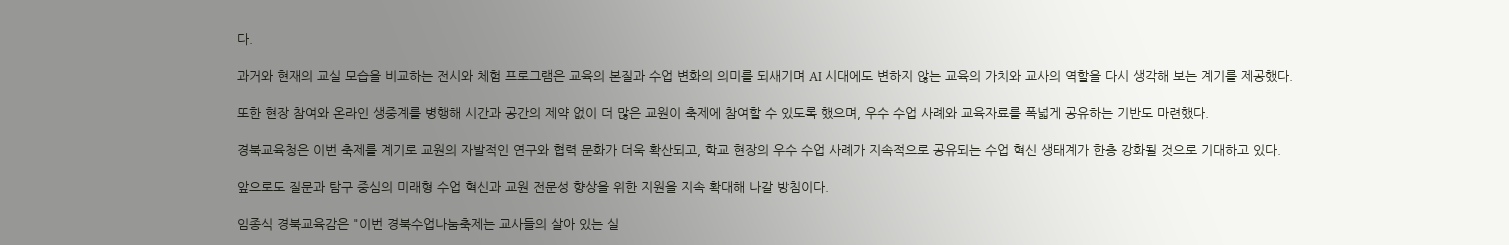다.

과거와 현재의 교실 모습을 비교하는 전시와 체험 프로그램은 교육의 본질과 수업 변화의 의미를 되새기며 AI 시대에도 변하지 않는 교육의 가치와 교사의 역할을 다시 생각해 보는 계기를 제공했다.

또한 현장 참여와 온라인 생중계를 병행해 시간과 공간의 제약 없이 더 많은 교원이 축제에 참여할 수 있도록 했으며, 우수 수업 사례와 교육자료를 폭넓게 공유하는 기반도 마련했다.

경북교육청은 이번 축제를 계기로 교원의 자발적인 연구와 협력 문화가 더욱 확산되고, 학교 현장의 우수 수업 사례가 지속적으로 공유되는 수업 혁신 생태계가 한층 강화될 것으로 기대하고 있다.

앞으로도 질문과 탐구 중심의 미래형 수업 혁신과 교원 전문성 향상을 위한 지원을 지속 확대해 나갈 방침이다.

임종식 경북교육감은 "이번 경북수업나눔축제는 교사들의 살아 있는 실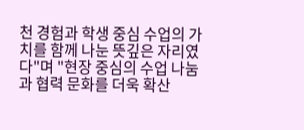천 경험과 학생 중심 수업의 가치를 함께 나눈 뜻깊은 자리였다"며 "현장 중심의 수업 나눔과 협력 문화를 더욱 확산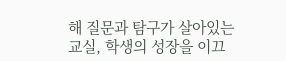해 질문과 탐구가 살아있는 교실, 학생의 성장을 이끄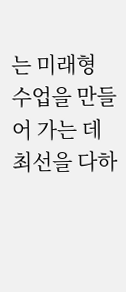는 미래형 수업을 만들어 가는 데 최선을 다하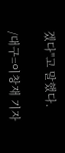겠다"고 말했다.

/대구=이창재 기자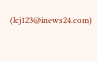(lcj123@inews24.com)